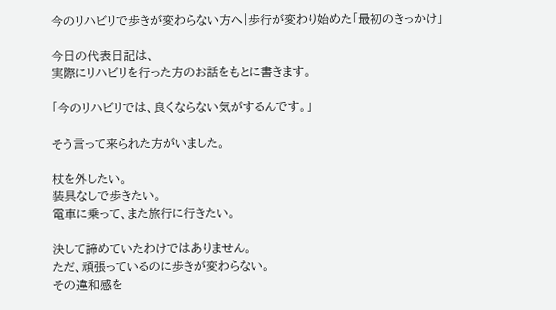今のリハビリで歩きが変わらない方へ|歩行が変わり始めた「最初のきっかけ」

今日の代表日記は、
実際にリハビリを行った方のお話をもとに書きます。

「今のリハビリでは、良くならない気がするんです。」

そう言って来られた方がいました。

杖を外したい。
装具なしで歩きたい。
電車に乗って、また旅行に行きたい。

決して諦めていたわけではありません。
ただ、頑張っているのに歩きが変わらない。
その違和感を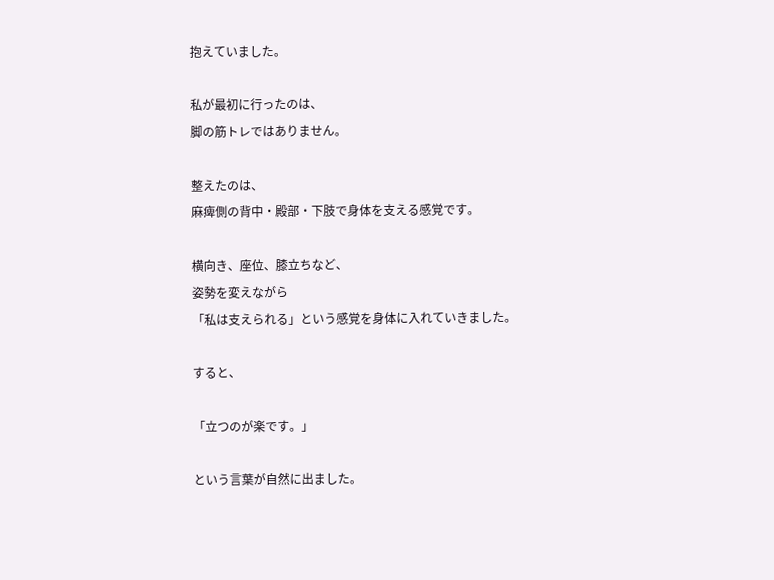抱えていました。

私が最初に行ったのは、
脚の筋トレではありません。

整えたのは、
麻痺側の背中・殿部・下肢で身体を支える感覚です。

横向き、座位、膝立ちなど、
姿勢を変えながら
「私は支えられる」という感覚を身体に入れていきました。

すると、

「立つのが楽です。」

という言葉が自然に出ました。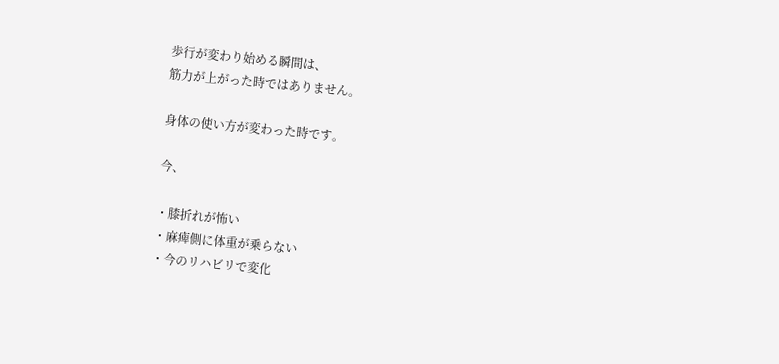歩行が変わり始める瞬間は、
筋力が上がった時ではありません。

身体の使い方が変わった時です。

今、

・膝折れが怖い
・麻痺側に体重が乗らない
・今のリハビリで変化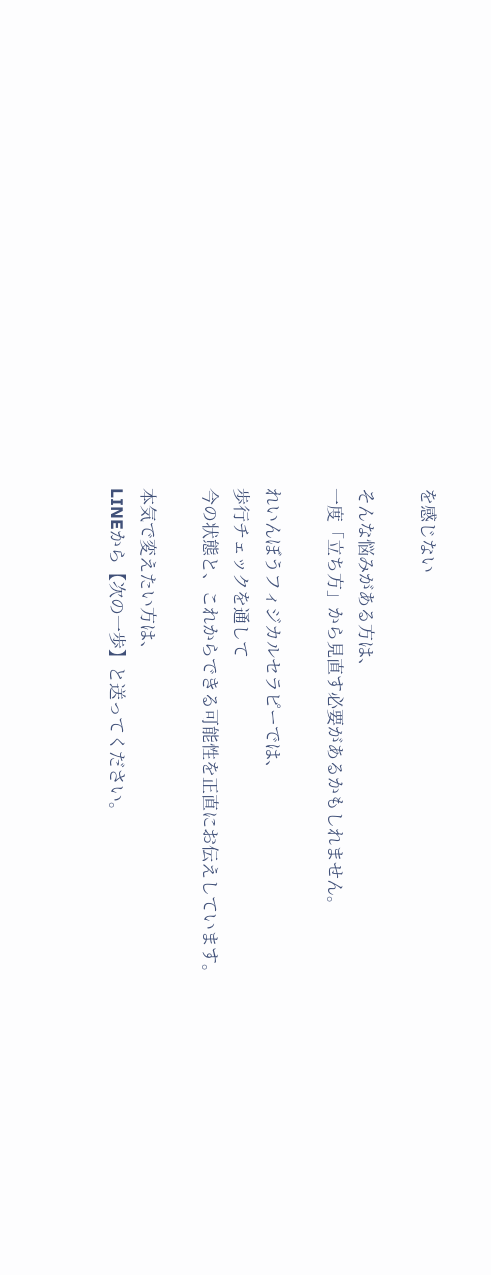を感じない

そんな悩みがある方は、
一度「立ち方」から見直す必要があるかもしれません。

れいんぼうフィジカルセラピーでは、
歩行チェックを通して
今の状態と、これからできる可能性を正直にお伝えしています。

本気で変えたい方は、
LINEから【次の一歩】と送ってください。